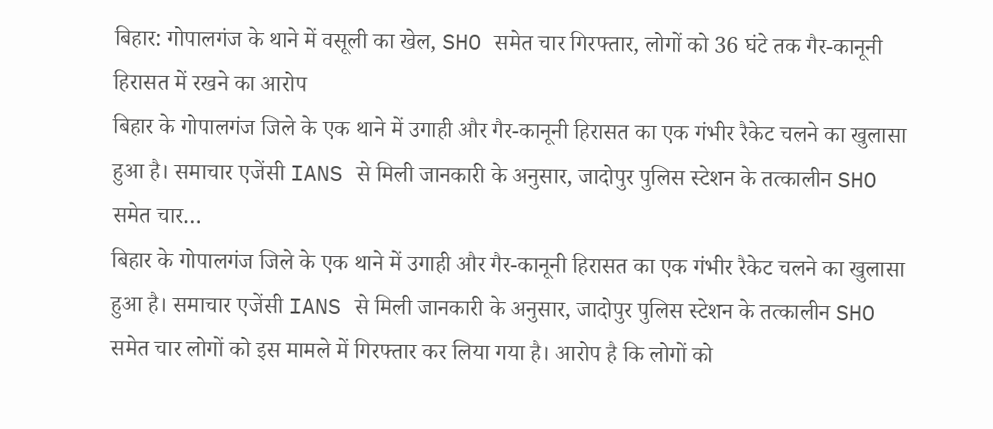बिहार: गोपालगंज के थाने में वसूली का खेल, SHO समेत चार गिरफ्तार, लोगों को 36 घंटे तक गैर-कानूनी हिरासत में रखने का आरोप
बिहार के गोपालगंज जिले के एक थाने में उगाही और गैर-कानूनी हिरासत का एक गंभीर रैकेट चलने का खुलासा हुआ है। समाचार एजेंसी IANS से मिली जानकारी के अनुसार, जादोपुर पुलिस स्टेशन के तत्कालीन SHO समेत चार…
बिहार के गोपालगंज जिले के एक थाने में उगाही और गैर-कानूनी हिरासत का एक गंभीर रैकेट चलने का खुलासा हुआ है। समाचार एजेंसी IANS से मिली जानकारी के अनुसार, जादोपुर पुलिस स्टेशन के तत्कालीन SHO समेत चार लोगों को इस मामले में गिरफ्तार कर लिया गया है। आरोप है कि लोगों को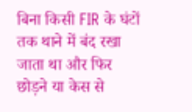बिना किसी FIR के घंटों तक थाने में बंद रखा जाता था और फिर छोड़ने या केस से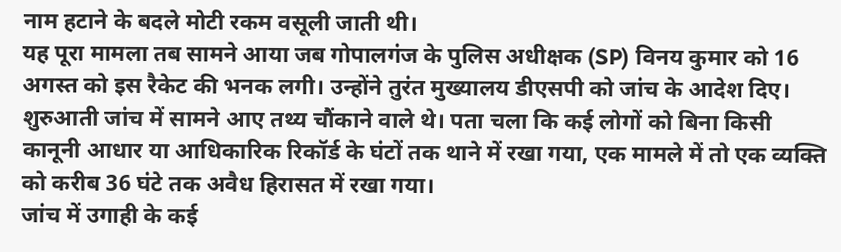नाम हटाने के बदले मोटी रकम वसूली जाती थी।
यह पूरा मामला तब सामने आया जब गोपालगंज के पुलिस अधीक्षक (SP) विनय कुमार को 16 अगस्त को इस रैकेट की भनक लगी। उन्होंने तुरंत मुख्यालय डीएसपी को जांच के आदेश दिए। शुरुआती जांच में सामने आए तथ्य चौंकाने वाले थे। पता चला कि कई लोगों को बिना किसी कानूनी आधार या आधिकारिक रिकॉर्ड के घंटों तक थाने में रखा गया, एक मामले में तो एक व्यक्ति को करीब 36 घंटे तक अवैध हिरासत में रखा गया।
जांच में उगाही के कई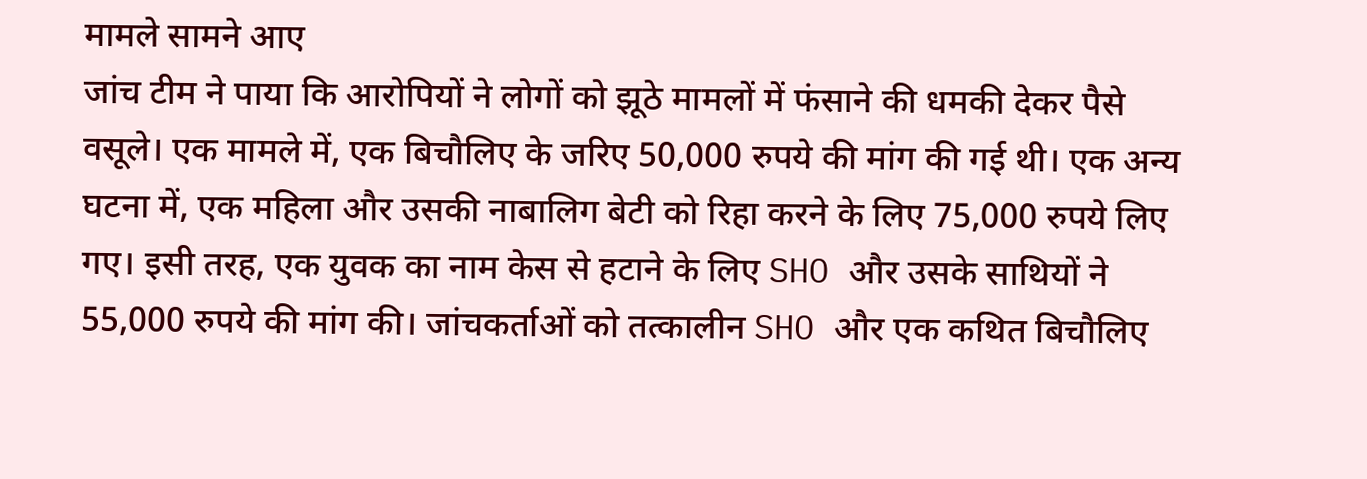मामले सामने आए
जांच टीम ने पाया कि आरोपियों ने लोगों को झूठे मामलों में फंसाने की धमकी देकर पैसे वसूले। एक मामले में, एक बिचौलिए के जरिए 50,000 रुपये की मांग की गई थी। एक अन्य घटना में, एक महिला और उसकी नाबालिग बेटी को रिहा करने के लिए 75,000 रुपये लिए गए। इसी तरह, एक युवक का नाम केस से हटाने के लिए SHO और उसके साथियों ने 55,000 रुपये की मांग की। जांचकर्ताओं को तत्कालीन SHO और एक कथित बिचौलिए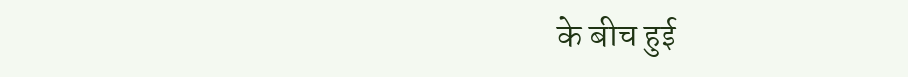के बीच हुई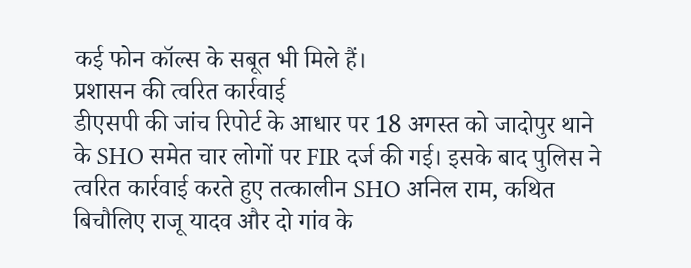कई फोन कॉल्स के सबूत भी मिले हैं।
प्रशासन की त्वरित कार्रवाई
डीएसपी की जांच रिपोर्ट के आधार पर 18 अगस्त को जादोपुर थाने के SHO समेत चार लोगों पर FIR दर्ज की गई। इसके बाद पुलिस ने त्वरित कार्रवाई करते हुए तत्कालीन SHO अनिल राम, कथित बिचौलिए राजू यादव और दो गांव के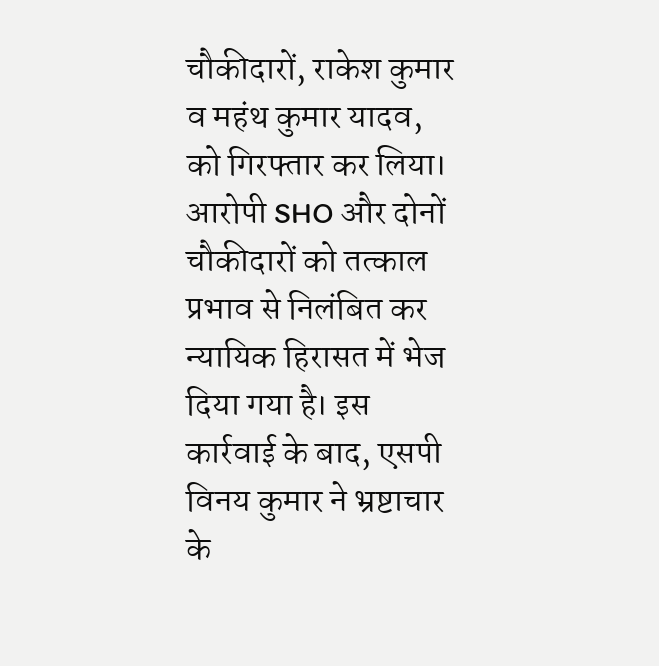चौकीदारों, राकेश कुमार व महंथ कुमार यादव, को गिरफ्तार कर लिया। आरोपी SHO और दोनों चौकीदारों को तत्काल प्रभाव से निलंबित कर न्यायिक हिरासत में भेज दिया गया है। इस कार्रवाई के बाद, एसपी विनय कुमार ने भ्रष्टाचार के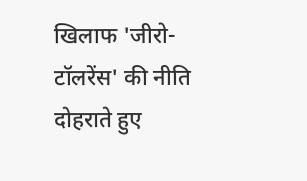खिलाफ 'जीरो-टॉलरेंस' की नीति दोहराते हुए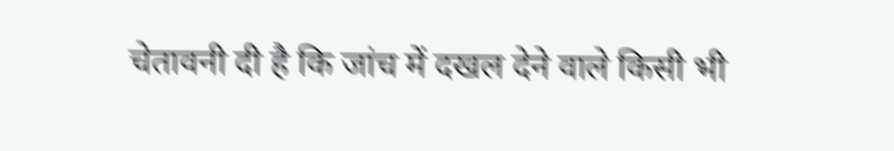चेतावनी दी है कि जांच में दखल देने वाले किसी भी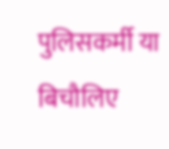पुलिसकर्मी या बिचौलिए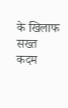के खिलाफ सख्त कदम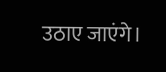उठाए जाएंगे।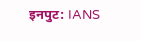इनपुट: IANS